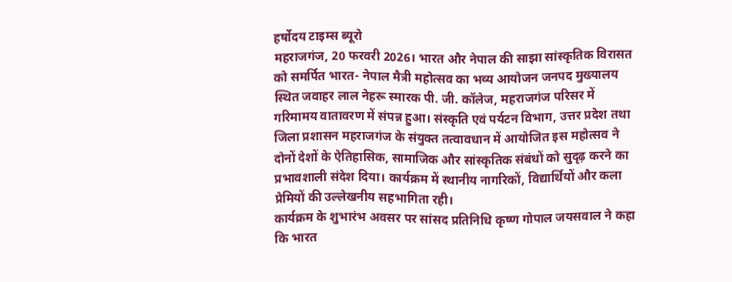हर्षोदय टाइम्स ब्यूरो
महराजगंज, 20 फरवरी 2026। भारत और नेपाल की साझा सांस्कृतिक विरासत को समर्पित भारत- नेपाल मैत्री महोत्सव का भव्य आयोजन जनपद मुख्यालय स्थित जवाहर लाल नेहरू स्मारक पी. जी. कॉलेज, महराजगंज परिसर में गरिमामय वातावरण में संपन्न हुआ। संस्कृति एवं पर्यटन विभाग, उत्तर प्रदेश तथा जिला प्रशासन महराजगंज के संयुक्त तत्वावधान में आयोजित इस महोत्सव ने दोनों देशों के ऐतिहासिक, सामाजिक और सांस्कृतिक संबंधों को सुदृढ़ करने का प्रभावशाली संदेश दिया। कार्यक्रम में स्थानीय नागरिकों, विद्यार्थियों और कला प्रेमियों की उल्लेखनीय सहभागिता रही।
कार्यक्रम के शुभारंभ अवसर पर सांसद प्रतिनिधि कृष्ण गोपाल जयसवाल ने कहा कि भारत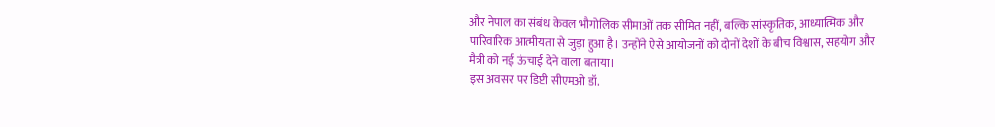और नेपाल का संबंध केवल भौगोलिक सीमाओं तक सीमित नहीं, बल्कि सांस्कृतिक, आध्यात्मिक और पारिवारिक आत्मीयता से जुड़ा हुआ है। उन्होंने ऐसे आयोजनों को दोनों देशों के बीच विश्वास, सहयोग और मैत्री को नई ऊंचाई देने वाला बताया।
इस अवसर पर डिप्टी सीएमओ डॉ.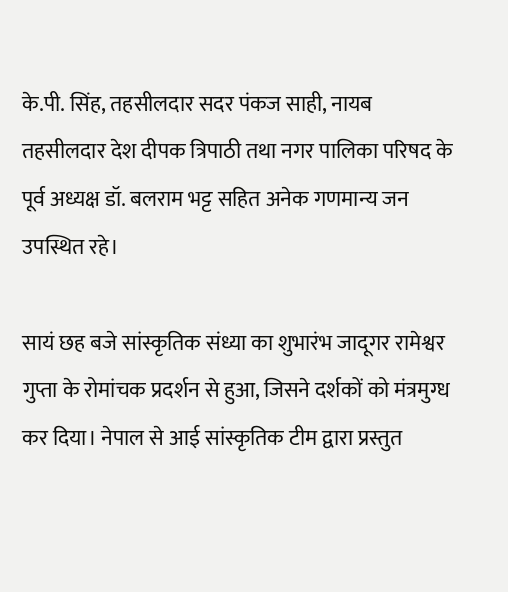के.पी. सिंह, तहसीलदार सदर पंकज साही, नायब तहसीलदार देश दीपक त्रिपाठी तथा नगर पालिका परिषद के पूर्व अध्यक्ष डॉ. बलराम भट्ट सहित अनेक गणमान्य जन उपस्थित रहे।

सायं छह बजे सांस्कृतिक संध्या का शुभारंभ जादूगर रामेश्वर गुप्ता के रोमांचक प्रदर्शन से हुआ, जिसने दर्शकों को मंत्रमुग्ध कर दिया। नेपाल से आई सांस्कृतिक टीम द्वारा प्रस्तुत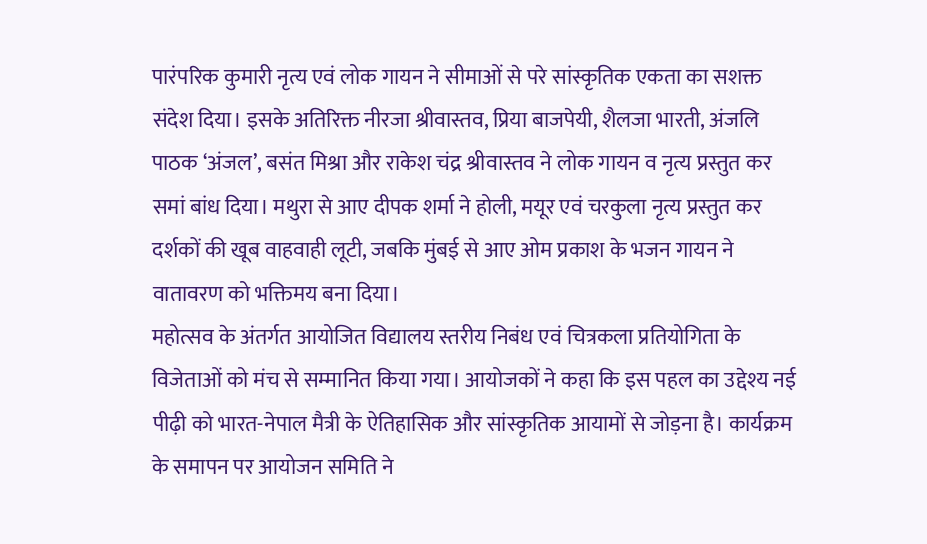पारंपरिक कुमारी नृत्य एवं लोक गायन ने सीमाओं से परे सांस्कृतिक एकता का सशक्त संदेश दिया। इसके अतिरिक्त नीरजा श्रीवास्तव, प्रिया बाजपेयी, शैलजा भारती, अंजलि पाठक ‘अंजल’, बसंत मिश्रा और राकेश चंद्र श्रीवास्तव ने लोक गायन व नृत्य प्रस्तुत कर समां बांध दिया। मथुरा से आए दीपक शर्मा ने होली, मयूर एवं चरकुला नृत्य प्रस्तुत कर दर्शकों की खूब वाहवाही लूटी, जबकि मुंबई से आए ओम प्रकाश के भजन गायन ने वातावरण को भक्तिमय बना दिया।
महोत्सव के अंतर्गत आयोजित विद्यालय स्तरीय निबंध एवं चित्रकला प्रतियोगिता के विजेताओं को मंच से सम्मानित किया गया। आयोजकों ने कहा कि इस पहल का उद्देश्य नई पीढ़ी को भारत-नेपाल मैत्री के ऐतिहासिक और सांस्कृतिक आयामों से जोड़ना है। कार्यक्रम के समापन पर आयोजन समिति ने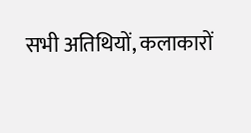सभी अतिथियों, कलाकारों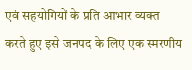एवं सहयोगियों के प्रति आभार व्यक्त करते हुए इसे जनपद के लिए एक स्मरणीय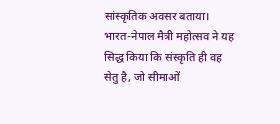सांस्कृतिक अवसर बताया।
भारत-नेपाल मैत्री महोत्सव ने यह सिद्ध किया कि संस्कृति ही वह सेतु है, जो सीमाओं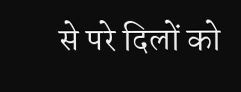से परे दिलों को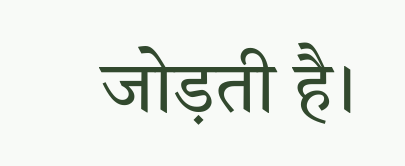जोड़ती है।